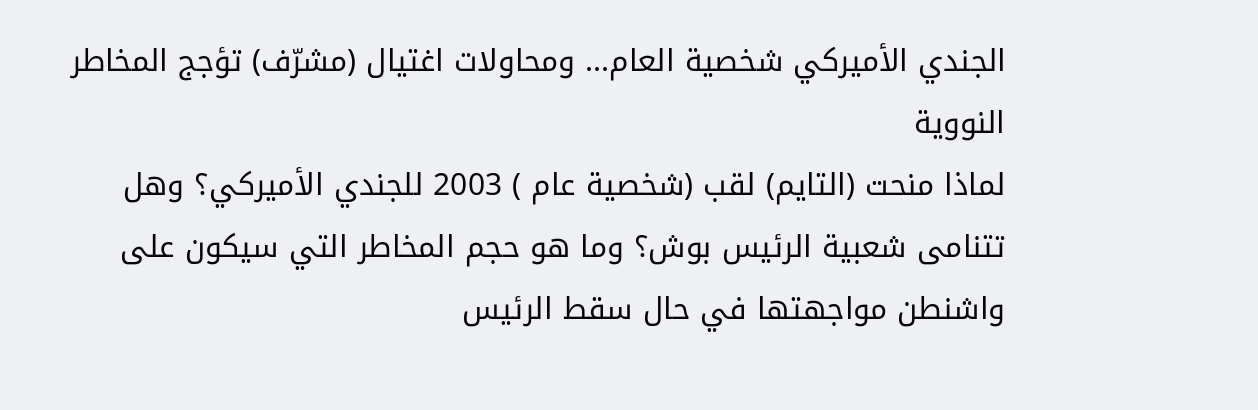الجندي الأميركي شخصية العام... ومحاولات اغتيال (مشرّف) تؤجج المخاطر النووية
لماذا منحت (التايم) لقب (شخصية عام ) 2003 للجندي الأميركي؟ وهل تتنامى شعبية الرئيس بوش؟ وما هو حجم المخاطر التي سيكون على واشنطن مواجهتها في حال سقط الرئيس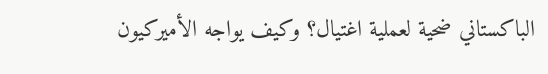الباكستاني ضحية لعملية اغتيال؟ وكيف يواجه الأميركيون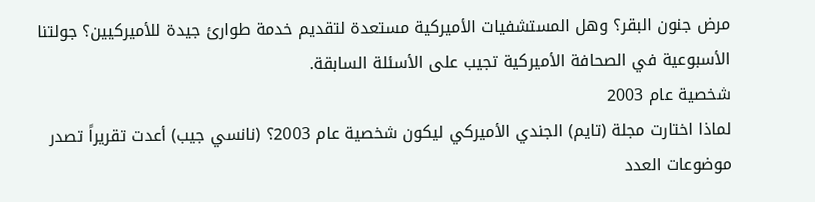مرض جنون البقر؟ وهل المستشفيات الأميركية مستعدة لتقديم خدمة طوارئ جيدة للأميركيين؟ جولتنا الأسبوعية في الصحافة الأميركية تجيب على الأسئلة السابقة.
شخصية عام 2003
لماذا اختارت مجلة (تايم) الجندي الأميركي ليكون شخصية عام 2003؟ (نانسي جيب) أعدت تقريراً تصدر موضوعات العدد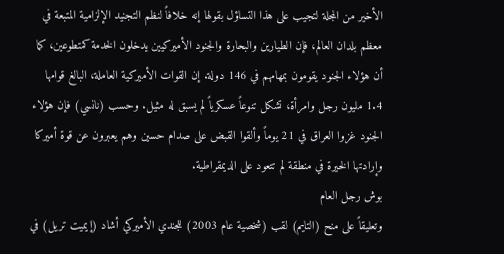الأخير من المجلة لتجيب على هذا التساؤل بقولها إنه خلافاً لنظم التجنيد الإلزامية المتبعة في معظم بلدان العالم، فإن الطيارين والبحارة والجنود الأميركيين يدخلون الخدمة كمتطوعين، كما أن هؤلاء الجنود يقومون بمهامهم في 146 دولة. إن القوات الأميركية العاملة، البالغ قوامها 1.4 مليون رجل وامرأة، تشكل تنوعاً عسكرياً لم يسبق له مثيل. وحسب (نانسي) فإن هؤلاء الجنود غزوا العراق في 21 يوماً وألقوا القبض على صدام حسين وهم يعبرون عن قوة أميركا وإرادتها الخيرة في منطقة لم تتعود على الديمقراطية.
بوش رجل العام
وتعليقاً على منح (التايم) لقب (شخصية عام 2003) للجندي الأميركي أشاد (إيميت تريل) في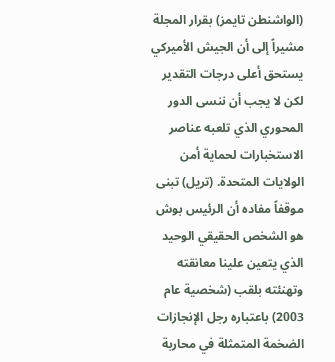(الواشنطن تايمز) بقرار المجلة مشيراً إلى أن الجيش الأميركي يستحق أعلى درجات التقدير لكن لا يجب أن ننسى الدور المحوري الذي تلعبه عناصر الاستخبارات لحماية أمن الولايات المتحدة. (تريل) تبنى موقفاً مفاده أن الرئيس بوش هو الشخص الحقيقي الوحيد الذي يتعين علينا معانقته وتهنئته بلقب (شخصية عام 2003) باعتباره رجل الإنجازات الضخمة المتمثلة في محاربة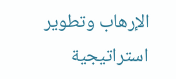الإرهاب وتطوير استراتيجية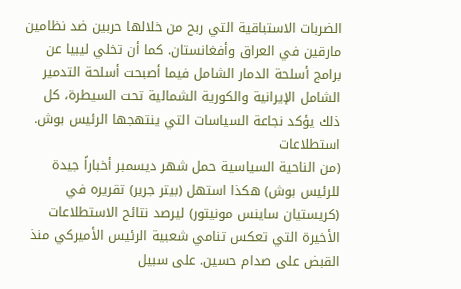الضربات الاستباقية التي ربح من خلالها حربين ضد نظامين مارقين في العراق وأفغانستان. كما أن تخلي ليبيا عن برامج أسلحة الدمار الشامل فيما أصبحت أسلحة التدمير الشامل الإيرانية والكورية الشمالية تحت السيطرة، كل ذلك يؤكد نجاعة السياسات التي ينتهجها الرئيس بوش.
استطلاعات
(من الناحية السياسية حمل شهر ديسمبر أخباراً جيدة للرئيس بوش) هكذا استهل (بيتر جرير) تقريره في (كريستيان ساينس مونيتور) ليرصد نتائح الاستطلاعات الأخيرة التي تعكس تنامي شعبية الرئيس الأميركي منذ القبض على صدام حسين. على سبيل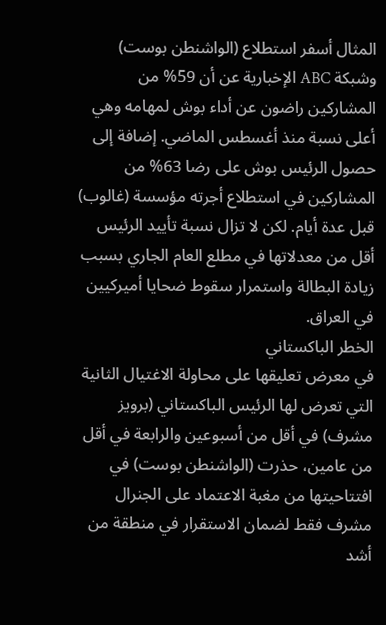المثال أسفر استطلاع (الواشنطن بوست) وشبكة ABC الإخبارية عن أن 59% من المشاركين راضون عن أداء بوش لمهامه وهي أعلى نسبة منذ أغسطس الماضي. إضافة إلى حصول الرئيس بوش على رضا 63% من المشاركين في استطلاع أجرته مؤسسة (غالوب) قبل عدة أيام. لكن لا تزال نسبة تأييد الرئيس أقل من معدلاتها في مطلع العام الجاري بسبب زيادة البطالة واستمرار سقوط ضحايا أميركيين في العراق.
الخطر الباكستاني
في معرض تعليقها على محاولة الاغتيال الثانية التي تعرض لها الرئيس الباكستاني (برويز مشرف) في أقل من أسبوعين والرابعة في أقل من عامين، حذرت (الواشنطن بوست) في افتتاحيتها من مغبة الاعتماد على الجنرال مشرف فقط لضمان الاستقرار في منطقة من أشد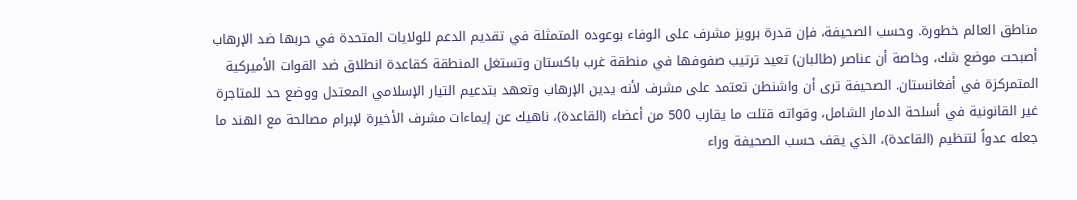مناطق العالم خطورة. وحسب الصحيفة، فإن قدرة برويز مشرف على الوفاء بوعوده المتمثلة في تقديم الدعم للولايات المتحدة في حربها ضد الإرهاب أصبحت موضع شك، وخاصة أن عناصر (طالبان) تعيد ترتيب صفوفها في منطقة غرب باكستان وتستغل المنطقة كقاعدة انطلاق ضد القوات الأميركية المتمركزة في أفغانستان. الصحيفة ترى أن واشنطن تعتمد على مشرف لأنه يدين الإرهاب وتعهد بتدعيم التيار الإسلامي المعتدل ووضع حد للمتاجرة غير القانونية في أسلحة الدمار الشامل، وقواته قتلت ما يقارب 500 من أعضاء (القاعدة)، ناهيك عن إيماءات مشرف الأخيرة لإبرام مصالحة مع الهند ما جعله عدواً لتنظيم (القاعدة)، الذي يقف حسب الصحيفة وراء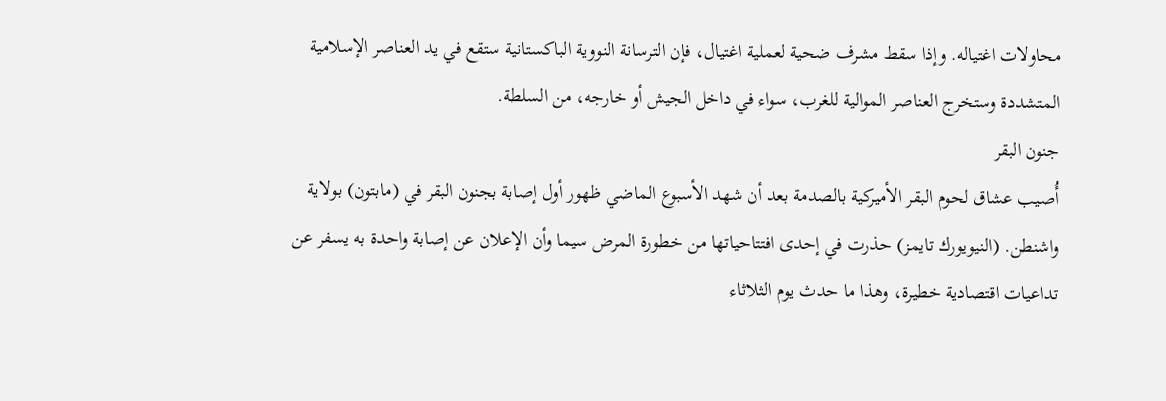محاولات اغتياله. وإذا سقط مشرف ضحية لعملية اغتيال، فإن الترسانة النووية الباكستانية ستقع في يد العناصر الإسلامية المتشددة وستخرج العناصر الموالية للغرب، سواء في داخل الجيش أو خارجه، من السلطة.
جنون البقر
أُصيب عشاق لحوم البقر الأميركية بالصدمة بعد أن شهد الأسبوع الماضي ظهور أول إصابة بجنون البقر في (مابتون) بولاية واشنطن. (النيويورك تايمز) حذرت في إحدى افتتاحياتها من خطورة المرض سيما وأن الإعلان عن إصابة واحدة به يسفر عن تداعيات اقتصادية خطيرة، وهذا ما حدث يوم الثلاثاء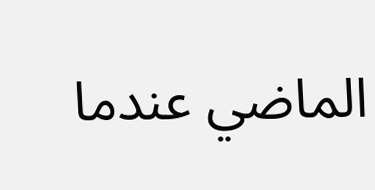الماضي عندما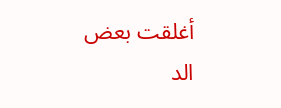أغلقت بعض الد